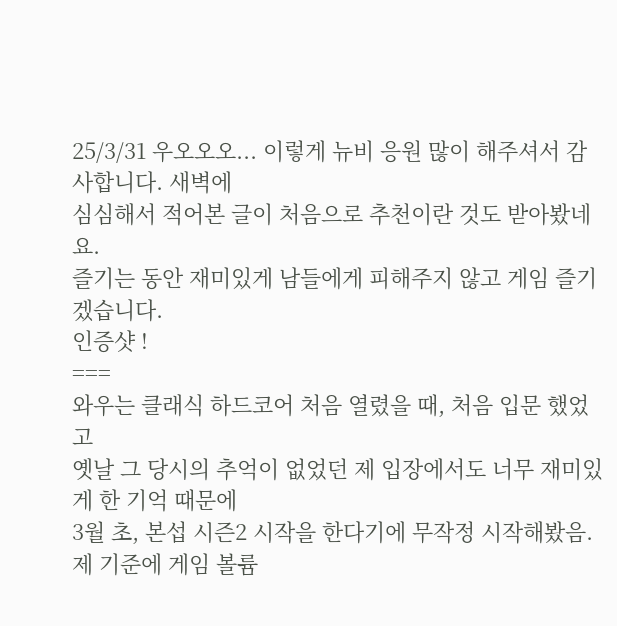25/3/31 우오오오... 이렇게 뉴비 응원 많이 해주셔서 감사합니다. 새벽에
심심해서 적어본 글이 처음으로 추천이란 것도 받아봤네요.
즐기는 동안 재미있게 남들에게 피해주지 않고 게임 즐기겠습니다.
인증샷 !
===
와우는 클래식 하드코어 처음 열렸을 때, 처음 입문 했었고
옛날 그 당시의 추억이 없었던 제 입장에서도 너무 재미있게 한 기억 때문에
3월 초, 본섭 시즌2 시작을 한다기에 무작정 시작해봤음.
제 기준에 게임 볼륨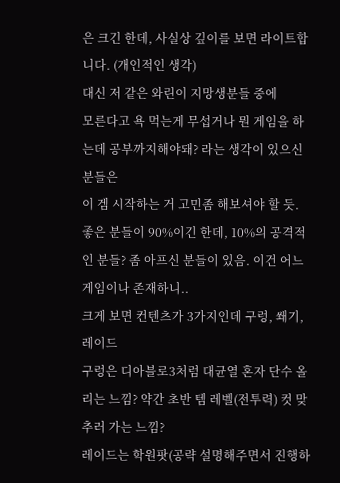은 크긴 한데, 사실상 깊이를 보면 라이트합니다. (개인적인 생각)
대신 저 같은 와린이 지망생분들 중에
모른다고 욕 먹는게 무섭거나 뭔 게임을 하는데 공부까지해야돼? 라는 생각이 있으신 분들은
이 겜 시작하는 거 고민좀 해보셔야 할 듯.
좋은 분들이 90%이긴 한데, 10%의 공격적인 분들? 좀 아프신 분들이 있음. 이건 어느 게임이나 존재하니..
크게 보면 컨텐츠가 3가지인데 구렁, 쐐기, 레이드
구렁은 디아블로3처럼 대균열 혼자 단수 올리는 느낌? 약간 초반 템 레벨(전투력) 컷 맞추러 가는 느낌?
레이드는 학원팟(공략 설명해주면서 진행하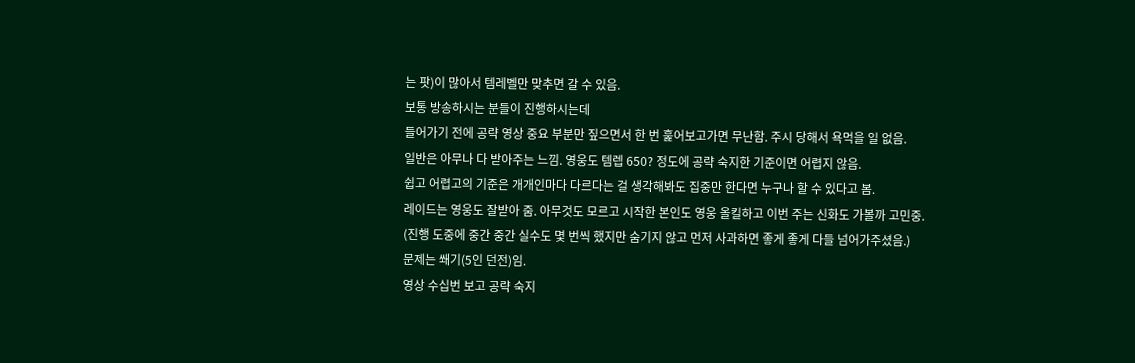는 팟)이 많아서 템레벨만 맞추면 갈 수 있음.
보통 방송하시는 분들이 진행하시는데
들어가기 전에 공략 영상 중요 부분만 짚으면서 한 번 훑어보고가면 무난함. 주시 당해서 욕먹을 일 없음.
일반은 아무나 다 받아주는 느낌. 영웅도 템렙 650? 정도에 공략 숙지한 기준이면 어렵지 않음.
쉽고 어렵고의 기준은 개개인마다 다르다는 걸 생각해봐도 집중만 한다면 누구나 할 수 있다고 봄.
레이드는 영웅도 잘받아 줌. 아무것도 모르고 시작한 본인도 영웅 올킬하고 이번 주는 신화도 가볼까 고민중.
(진행 도중에 중간 중간 실수도 몇 번씩 했지만 숨기지 않고 먼저 사과하면 좋게 좋게 다들 넘어가주셨음.)
문제는 쐐기(5인 던전)임.
영상 수십번 보고 공략 숙지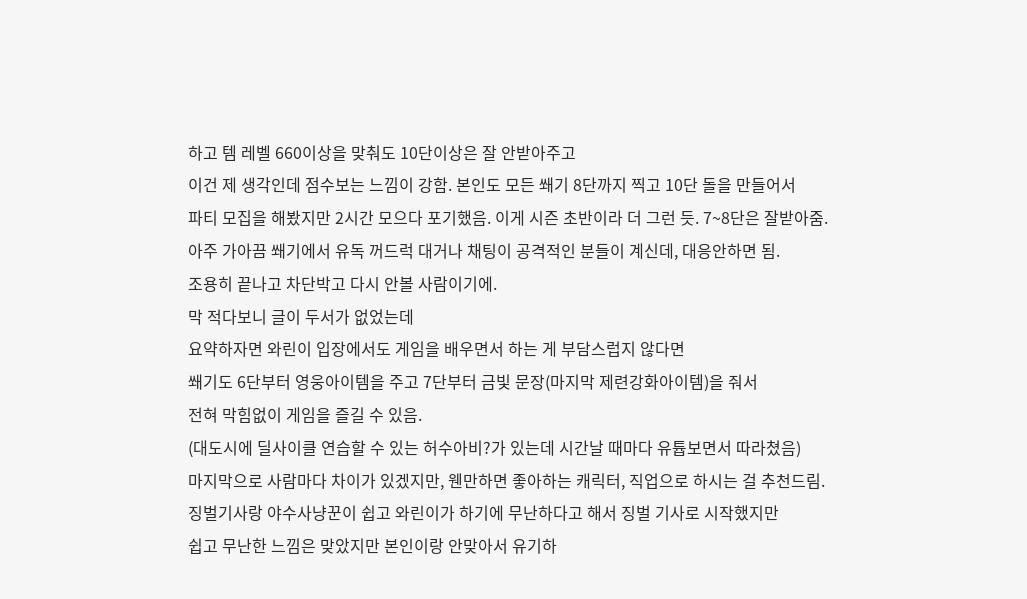하고 템 레벨 660이상을 맞춰도 10단이상은 잘 안받아주고
이건 제 생각인데 점수보는 느낌이 강함. 본인도 모든 쐐기 8단까지 찍고 10단 돌을 만들어서
파티 모집을 해봤지만 2시간 모으다 포기했음. 이게 시즌 초반이라 더 그런 듯. 7~8단은 잘받아줌.
아주 가아끔 쐐기에서 유독 꺼드럭 대거나 채팅이 공격적인 분들이 계신데, 대응안하면 됨.
조용히 끝나고 차단박고 다시 안볼 사람이기에.
막 적다보니 글이 두서가 없었는데
요약하자면 와린이 입장에서도 게임을 배우면서 하는 게 부담스럽지 않다면
쐐기도 6단부터 영웅아이템을 주고 7단부터 금빛 문장(마지막 제련강화아이템)을 줘서
전혀 막힘없이 게임을 즐길 수 있음.
(대도시에 딜사이클 연습할 수 있는 허수아비?가 있는데 시간날 때마다 유튭보면서 따라쳤음)
마지막으로 사람마다 차이가 있겠지만, 웬만하면 좋아하는 캐릭터, 직업으로 하시는 걸 추천드림.
징벌기사랑 야수사냥꾼이 쉽고 와린이가 하기에 무난하다고 해서 징벌 기사로 시작했지만
쉽고 무난한 느낌은 맞았지만 본인이랑 안맞아서 유기하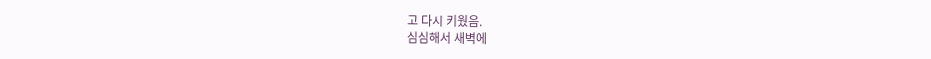고 다시 키웠음.
심심해서 새벽에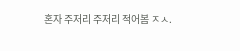혼자 주저리 주저리 적어봄 ㅈㅅ.